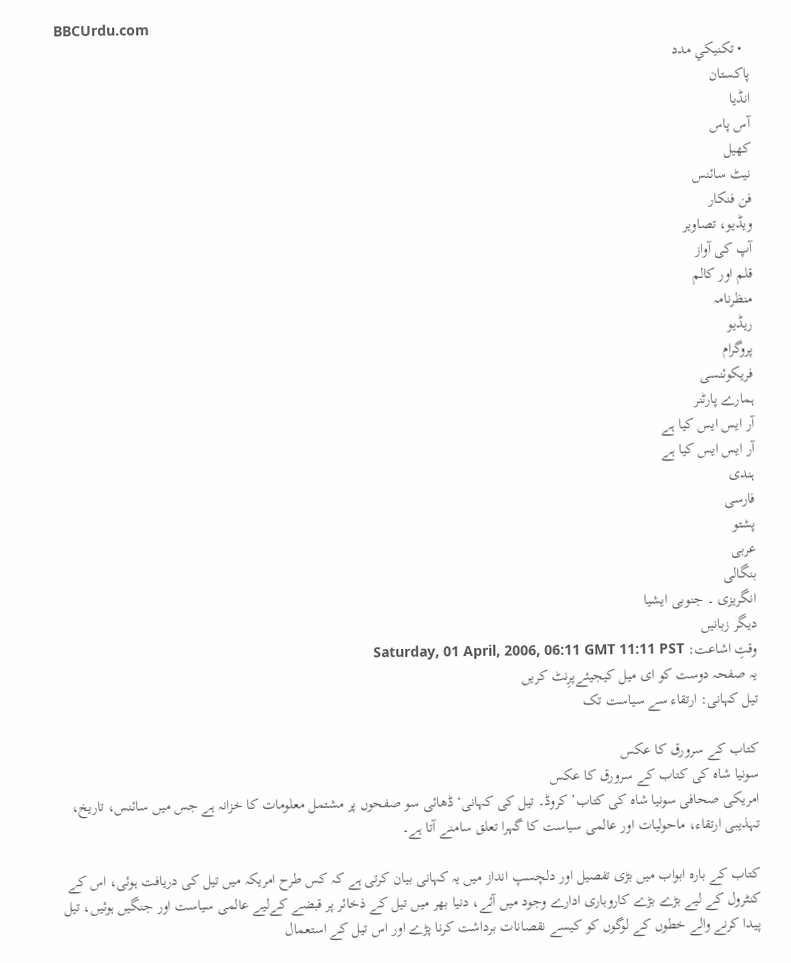BBCUrdu.com
  • تکنيکي مدد
پاکستان
انڈیا
آس پاس
کھیل
نیٹ سائنس
فن فنکار
ویڈیو، تصاویر
آپ کی آواز
قلم اور کالم
منظرنامہ
ریڈیو
پروگرام
فریکوئنسی
ہمارے پارٹنر
آر ایس ایس کیا ہے
آر ایس ایس کیا ہے
ہندی
فارسی
پشتو
عربی
بنگالی
انگریزی ۔ جنوبی ایشیا
دیگر زبانیں
وقتِ اشاعت: Saturday, 01 April, 2006, 06:11 GMT 11:11 PST
یہ صفحہ دوست کو ای میل کیجیئےپرِنٹ کریں
تیل کہانی: ارتقاء سے سیاست تک

کتاب کے سرورق کا عکس
سونیا شاہ کی کتاب کے سرورق کا عکس
امریکی صحافی سونیا شاہ کی کتاب’ کروڈ۔ تیل کی کہانی‘ ڈھائی سو صفحوں پر مشتمل معلومات کا خزانہ ہے جس میں سائنس، تاریخ، تہذیبی ارتقاء، ماحولیات اور عالمی سیاست کا گہرا تعلق سامنے آتا ہے۔

کتاب کے بارہ ابواب میں بڑی تفصیل اور دلچسپ انداز میں یہ کہانی بیان کرتی ہے کہ کس طرح امریکہ میں تیل کی دریافت ہوئی، اس کے کنٹرول کے لیے بڑے بڑے کاروباری ادارے وجود میں آئے، دنیا بھر میں تیل کے ذخائر پر قبضے کےلیے عالمی سیاست اور جنگیں ہوئیں، تیل پیدا کرنے والے خطوں کے لوگوں کو کیسے نقصانات برداشت کرنا پڑے اور اس تیل کے استعمال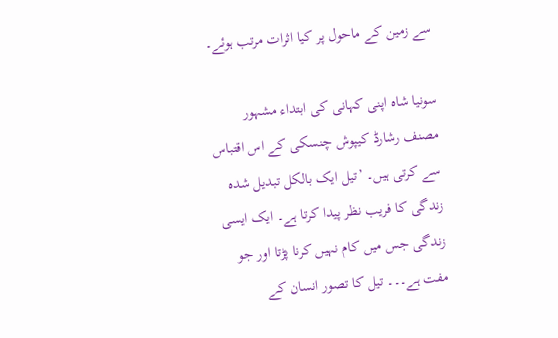سے زمین کے ماحول پر کیا اثرات مرتب ہوئے۔

سونیا شاہ اپنی کہانی کی ابتداء مشہور مصنف رشارڈ کیپوش چنسکی کے اس اقتباس سے کرتی ہیں۔ ’تیل ایک بالکل تبدیل شدہ زندگی کا فریب نظر پیدا کرتا ہے۔ ایک ایسی زندگی جس میں کام نہیں کرنا پڑتا اور جو مفت ہے۔۔۔ تیل کا تصور انسان کے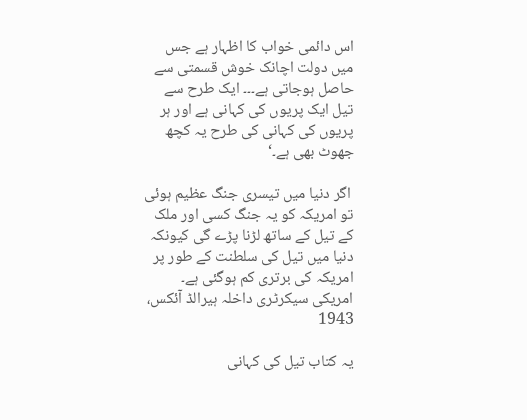اس دائمی خواب کا اظہار ہے جس میں دولت اچانک خوش قسمتی سے حاصل ہوجاتی ہے۔۔۔ ایک طرح سے تیل ایک پریوں کی کہانی ہے اور ہر پریوں کی کہانی کی طرح یہ کچھ جھوٹ بھی ہے۔‘

 اگر دنیا میں تیسری جنگ عظیم ہوئی تو امریکہ کو یہ جنگ کسی اور ملک کے تیل کے ساتھ لڑنا پڑے گی کیونکہ دنیا میں تیل کی سلطنت کے طور پر امریکہ کی برتری کم ہوگئی ہے۔
امریکی سیکرٹری داخلہ ہیرالڈ آئکس، 1943

یہ کتاب تیل کی کہانی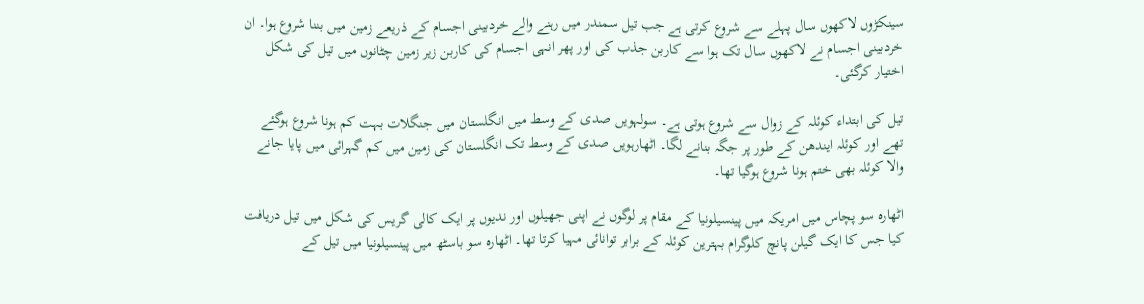سینکڑوں لاکھوں سال پہلے سے شروع کرتی ہے جب تیل سمندر میں رہنے والے خردبینی اجسام کے ذریعے زمین میں بننا شروع ہوا۔ ان خردبینی اجسام نے لاکھوں سال تک ہوا سے کاربن جذب کی اور پھر انہی اجسام کی کاربن زیر زمین چٹانوں میں تیل کی شکل اختیار کرگئی۔

تیل کی ابتداء کوئلہ کے زوال سے شروع ہوتی ہے۔ سولہویں صدی کے وسط میں انگلستان میں جنگلات بہت کم ہونا شروع ہوگئے تھے اور کوئلہ ایندھن کے طور پر جگہ بنانے لگا۔ اٹھارہویں صدی کے وسط تک انگلستان کی زمین میں کم گہرائی میں پایا جانے والا کوئلہ بھی ختم ہونا شروع ہوگیا تھا۔

اٹھارہ سو پچاس میں امریکہ میں پینسیلونیا کے مقام پر لوگوں نے اپنی جھیلوں اور ندیوں پر ایک کالی گریس کی شکل میں تیل دریافت کیا جس کا ایک گیلن پانچ کلوگرام بہترین کوئلہ کے برابر توانائی مہیا کرتا تھا۔ اٹھارہ سو باسٹھ میں پینسیلونیا میں تیل کے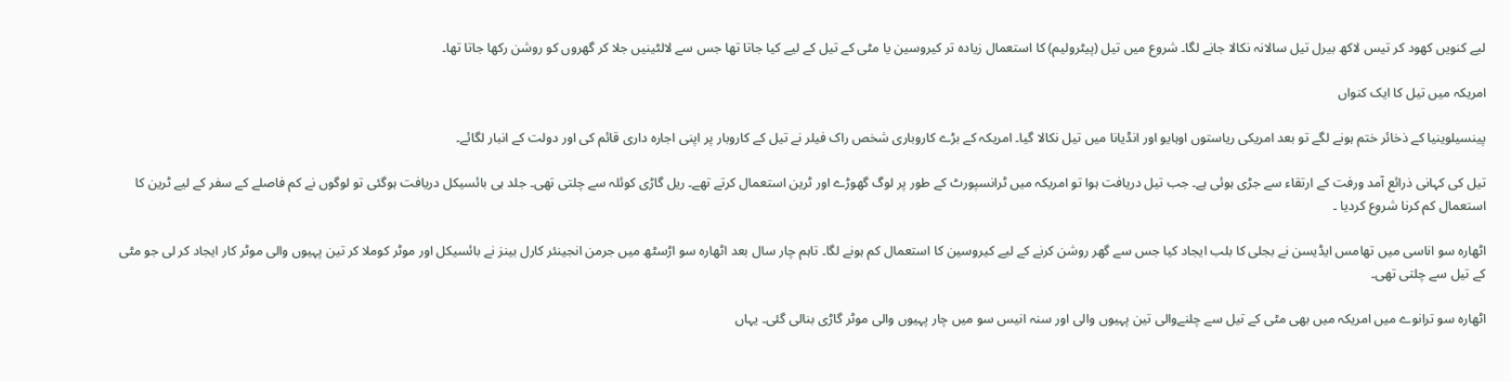لیے کنویں کھود کر تیس لاکھ بیرل تیل سالانہ نکالا جانے لگا۔ شروع میں تیل (پیٹرولیم) کا استعمال زیادہ تر کیروسین یا مٹی کے تیل کے لیے کیا جاتا تھا جس سے لالٹینیں جلا کر گھروں کو روشن رکھا جاتا تھا۔

امریکہ میں تیل کا ایک کنواں

پینسیلوینیا کے ذخائر ختم ہونے لگے تو بعد امریکی ریاستوں اوہایو اور انڈیانا میں تیل نکالا گیا۔ امریکہ کے بڑے کاروباری شخص راک فیلر نے تیل کے کاروبار پر اپنی اجارہ داری قائم کی اور دولت کے انبار لگائے۔

تیل کی کہانی ذرائع آمد ورفت کے ارتقاء سے جڑی ہوئی ہے۔ جب تیل دریافت ہوا تو امریکہ میں ٹرانسپورٹ کے طور پر لوگ گھوڑے اور ٹرین استعمال کرتے تھے۔ ریل گاڑی کوئلہ سے چلتی تھی۔ جلد ہی بائسیکل دریافت ہوگئی تو لوگوں نے کم فاصلے کے سفر کے لیے ٹرین کا استعمال کم کرنا شروع کردیا ۔

اٹھارہ سو اناسی میں تھامس ایڈیسن نے بجلی کا بلب ایجاد کیا جس سے گھر روشن کرنے کے لیے کیروسین کا استعمال کم ہونے لگا۔ تاہم چار سال بعد اٹھارہ سو اڑسٹھ میں جرمن انجینئر کارل بینز نے بائسیکل اور موٹر کوملا کر تین پہیوں والی موٹر کار ایجاد کر لی جو مٹی کے تیل سے چلتی تھی۔

اٹھارہ سو ترانوے میں امریکہ میں بھی مٹی کے تیل سے چلنےوالی تین پہیوں والی اور سنہ انیس سو میں چار پہیوں والی موٹر گاڑی بنالی گئی۔ یہاں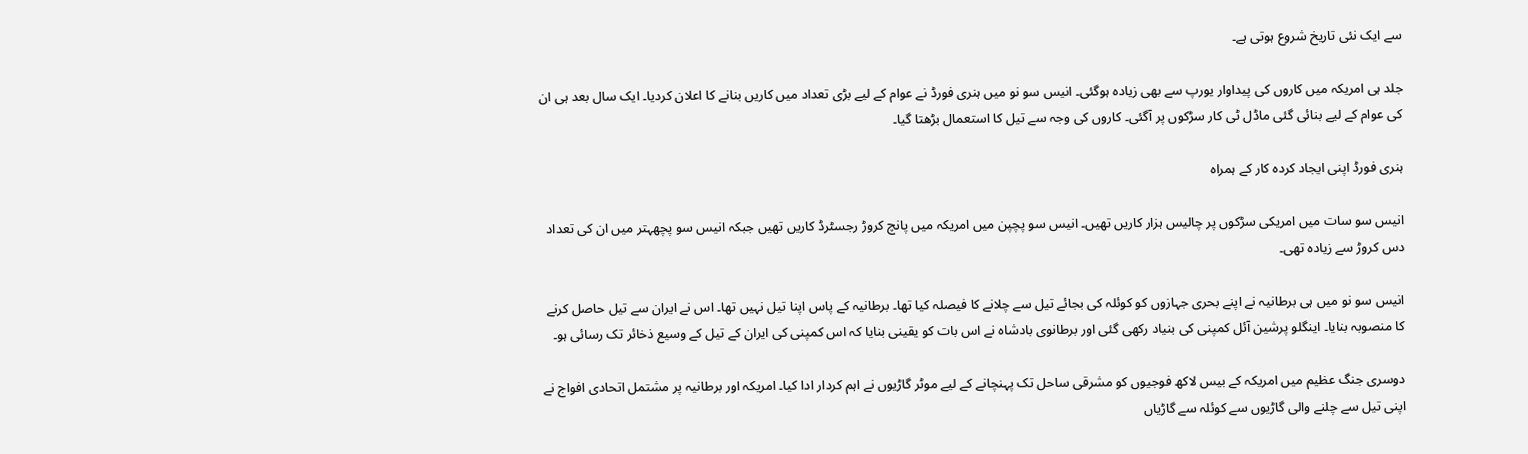سے ایک نئی تاریخ شروع ہوتی ہے۔

جلد ہی امریکہ میں کاروں کی پیداوار یورپ سے بھی زیادہ ہوگئی۔ انیس سو نو میں ہنری فورڈ نے عوام کے لیے بڑی تعداد میں کاریں بنانے کا اعلان کردیا۔ ایک سال بعد ہی ان کی عوام کے لیے بنائی گئی ماڈل ٹی کار سڑکوں پر آگئی۔ کاروں کی وجہ سے تیل کا استعمال بڑھتا گیا۔

ہنری فورڈ اپنی ایجاد کردہ کار کے ہمراہ

انیس سو سات میں امریکی سڑکوں پر چالیس ہزار کاریں تھیں۔ انیس سو پچپن میں امریکہ میں پانچ کروڑ رجسٹرڈ کاریں تھیں جبکہ انیس سو پچھہتر میں ان کی تعداد دس کروڑ سے زیادہ تھی۔

انیس سو نو میں ہی برطانیہ نے اپنے بحری جہازوں کو کوئلہ کی بجائے تیل سے چلانے کا فیصلہ کیا تھا۔ برطانیہ کے پاس اپنا تیل نہیں تھا۔ اس نے ایران سے تیل حاصل کرنے کا منصوبہ بنایا۔ اینگلو پرشین آئل کمپنی کی بنیاد رکھی گئی اور برطانوی بادشاہ نے اس بات کو یقینی بنایا کہ اس کمپنی کی ایران کے تیل کے وسیع ذخائر تک رسائی ہو۔

دوسری جنگ عظیم میں امریکہ کے بیس لاکھ فوجیوں کو مشرقی ساحل تک پہنچانے کے لیے موٹر گاڑیوں نے اہم کردار ادا کیا۔ امریکہ اور برطانیہ پر مشتمل اتحادی افواج نے اپنی تیل سے چلنے والی گاڑیوں سے کوئلہ سے گاڑیاں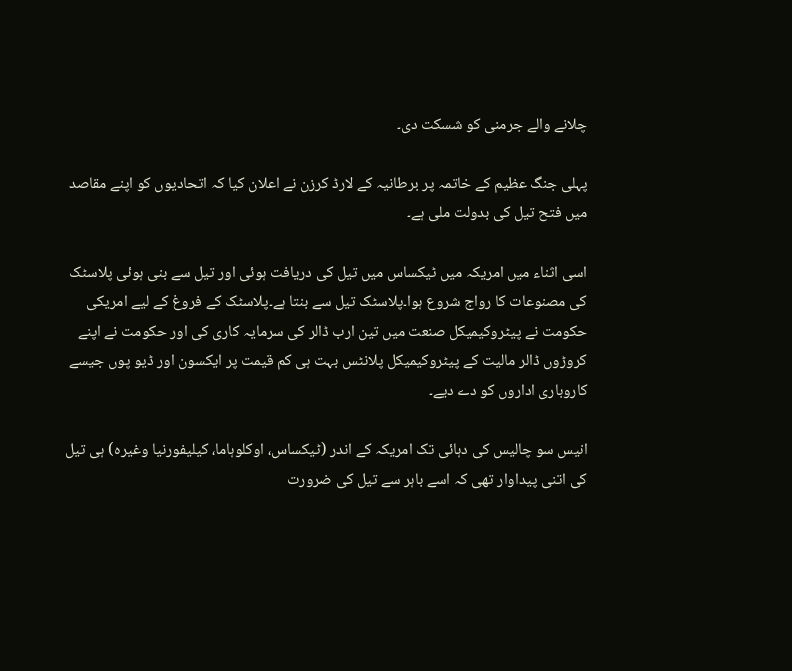چلانے والے جرمنی کو شسکت دی۔

پہلی جنگ عظیم کے خاتمہ پر برطانیہ کے لارڈ کرزن نے اعلان کیا کہ اتحادیوں کو اپنے مقاصد میں فتح تیل کی بدولت ملی ہے۔

اسی اثناء میں امریکہ میں ٹیکساس میں تیل کی دریافت ہوئی اور تیل سے بنی ہوئی پلاسٹک کی مصنوعات کا رواج شروع ہوا۔پلاسٹک تیل سے بنتا ہے۔پلاسٹک کے فروغ کے لیے امریکی حکومت نے پیٹروکیمیکل صنعت میں تین ارب ڈالر کی سرمایہ کاری کی اور حکومت نے اپنے کروڑوں ڈالر مالیت کے پیٹروکیمیکل پلانٹس بہت ہی کم قیمت پر ایکسون اور ڈیو پوں جیسے کاروباری اداروں کو دے دیے۔

انیس سو چالیس کی دہائی تک امریکہ کے اندر (ٹیکساس، اوکلوہاما، کیلیفورنیا وغیرہ) ہی تیل کی اتنی پیداوار تھی کہ اسے باہر سے تیل کی ضرورت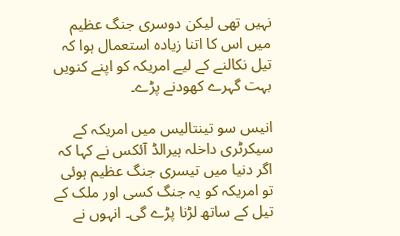نہیں تھی لیکن دوسری جنگ عظیم میں اس کا اتنا زیادہ استعمال ہوا کہ تیل نکالنے کے لیے امریکہ کو اپنے کنویں بہت گہرے کھودنے پڑے۔

انیس سو تینتالیس میں امریکہ کے سیکرٹری داخلہ ہیرالڈ آئکس نے کہا کہ اگر دنیا میں تیسری جنگ عظیم ہوئی تو امریکہ کو یہ جنگ کسی اور ملک کے تیل کے ساتھ لڑنا پڑے گی۔ انہوں نے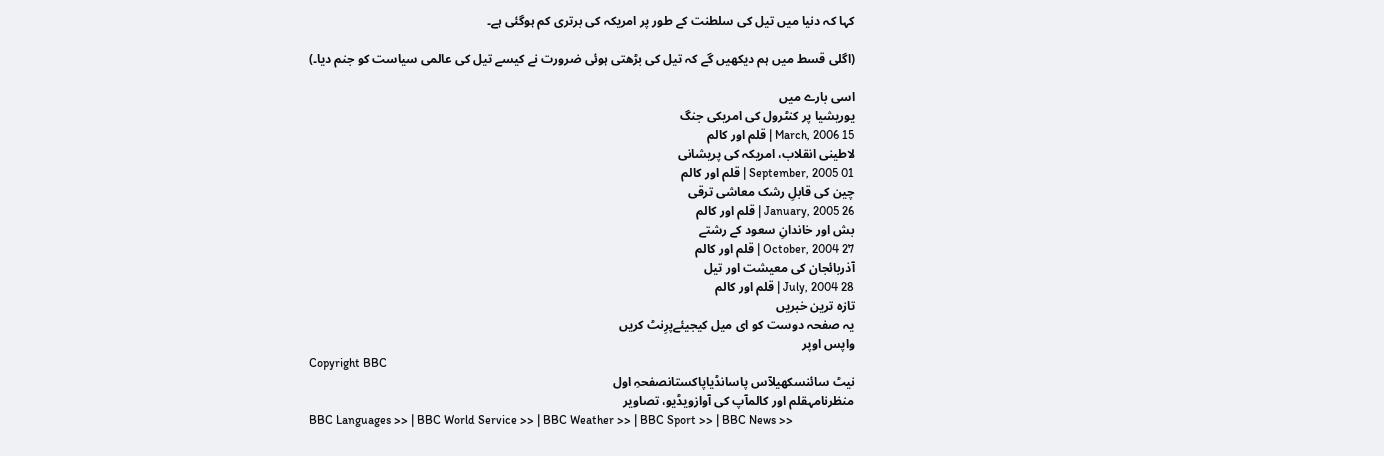کہا کہ دنیا میں تیل کی سلطنت کے طور پر امریکہ کی برتری کم ہوگئی ہے۔

(اگلی قسط میں ہم دیکھیں گے کہ تیل کی بڑھتی ہوئی ضرورت نے کیسے تیل کی عالمی سیاست کو جنم دیا۔)

اسی بارے میں
یوریشیا پر کنٹرول کی امریکی جنگ
15 March, 2006 | قلم اور کالم
لاطینی انقلاب، امریکہ کی پریشانی
01 September, 2005 | قلم اور کالم
چین کی قابلِ رشک معاشی ترقی
26 January, 2005 | قلم اور کالم
بش اور خاندانِ سعود کے رشتے
27 October, 2004 | قلم اور کالم
آذربائجان کی معیشت اور تیل
28 July, 2004 | قلم اور کالم
تازہ ترین خبریں
یہ صفحہ دوست کو ای میل کیجیئےپرِنٹ کریں
واپس اوپر
Copyright BBC
نیٹ سائنسکھیلآس پاسانڈیاپاکستانصفحہِ اول
منظرنامہقلم اور کالمآپ کی آوازویڈیو، تصاویر
BBC Languages >> | BBC World Service >> | BBC Weather >> | BBC Sport >> | BBC News >>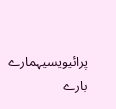پرائیویسیہمارے بارے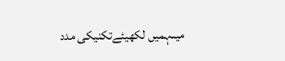میںہمیں لکھیئےتکنیکی مدد